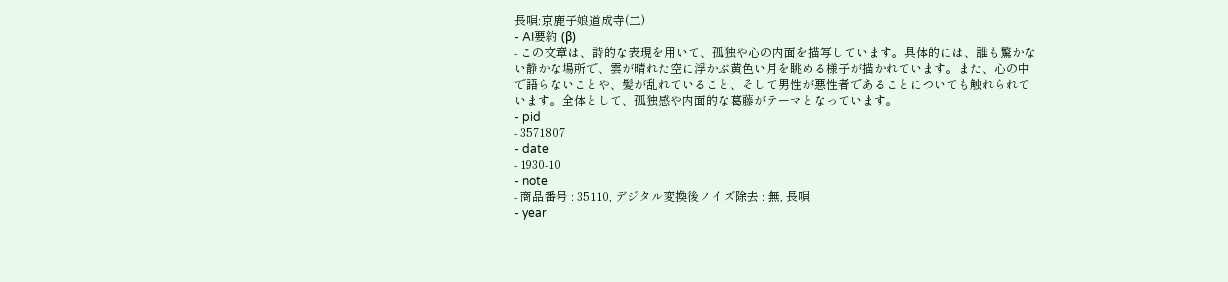長唄:京鹿子娘道成寺(二)
- AI要約 (β)
- この文章は、詩的な表現を用いて、孤独や心の内面を描写しています。具体的には、誰も驚かない静かな場所で、雲が晴れた空に浮かぶ黄色い月を眺める様子が描かれています。また、心の中で語らないことや、髪が乱れていること、そして男性が悪性者であることについても触れられています。全体として、孤独感や内面的な葛藤がテーマとなっています。
- pid
- 3571807
- date
- 1930-10
- note
- 商品番号 : 35110, デジタル変換後ノイズ除去 : 無, 長唄
- year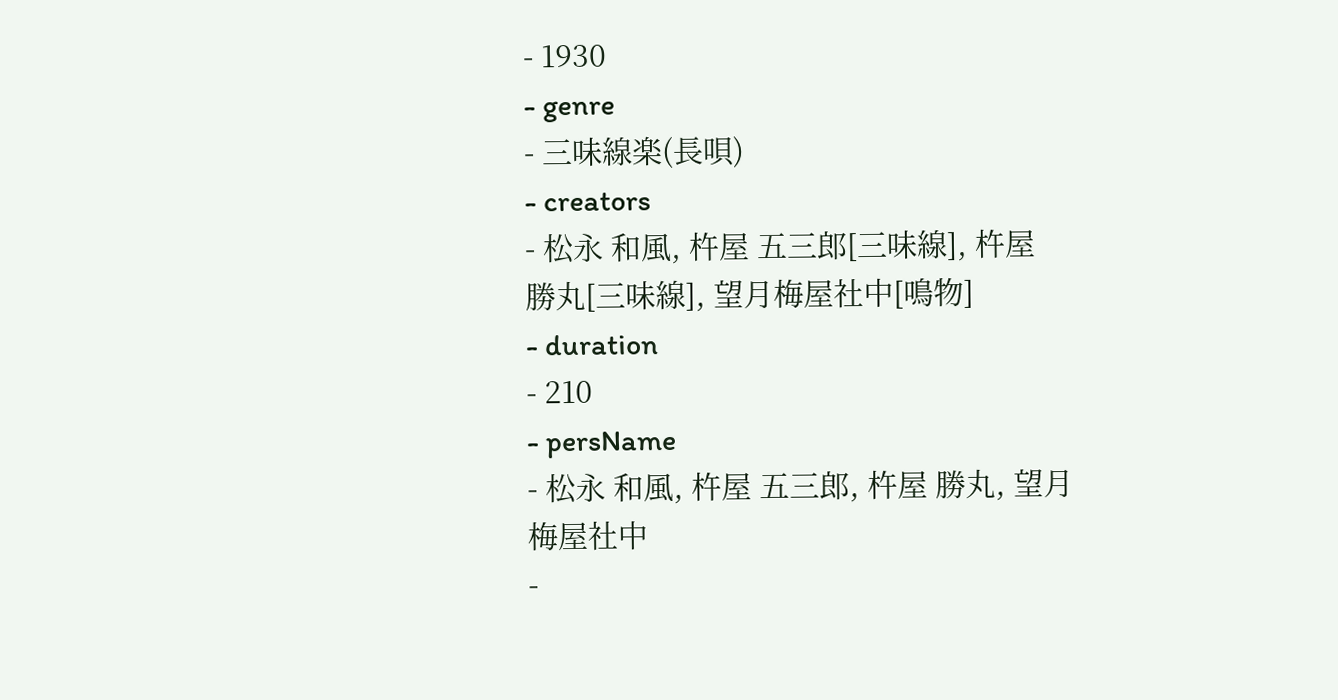- 1930
- genre
- 三味線楽(長唄)
- creators
- 松永 和風, 杵屋 五三郎[三味線], 杵屋 勝丸[三味線], 望月梅屋社中[鳴物]
- duration
- 210
- persName
- 松永 和風, 杵屋 五三郎, 杵屋 勝丸, 望月梅屋社中
-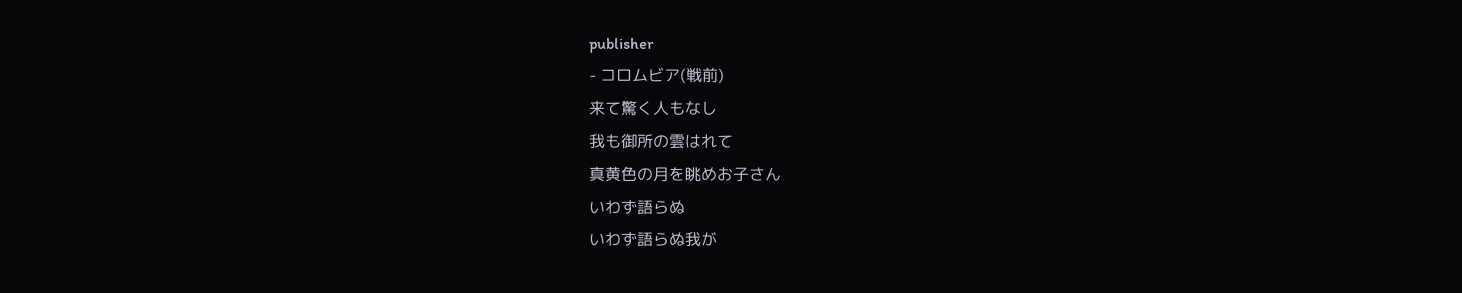publisher
- コロムビア(戦前)
来て驚く人もなし
我も御所の雲はれて
真黄色の月を眺めお子さん
いわず語らぬ
いわず語らぬ我が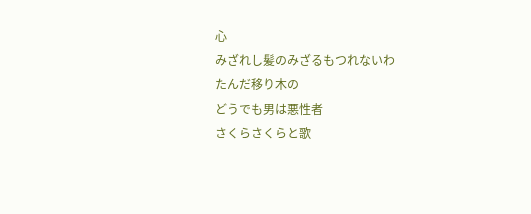心
みざれし髪のみざるもつれないわ
たんだ移り木の
どうでも男は悪性者
さくらさくらと歌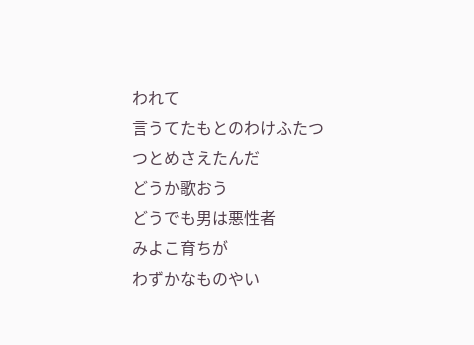われて
言うてたもとのわけふたつ
つとめさえたんだ
どうか歌おう
どうでも男は悪性者
みよこ育ちが
わずかなものやい